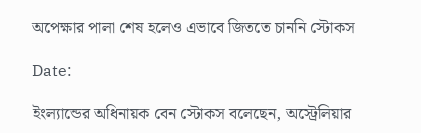অপেক্ষার পালা শেষ হলেও এভাবে জিততে চাননি স্টোকস

Date:

ইংল্যান্ডের অধিনায়ক বেন স্টোকস বলেছেন, অস্ট্রেলিয়ার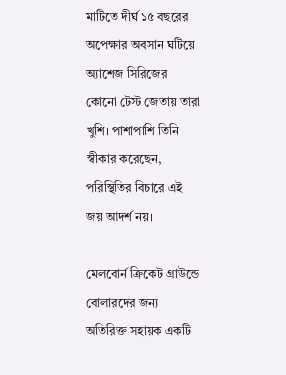মাটিতে দীর্ঘ ১৫ বছরের অপেক্ষার অবসান ঘটিয়ে অ্যাশেজ সিরিজের কোনো টেস্ট জেতায় তারা খুশি। পাশাপাশি তিনি স্বীকার করেছেন, পরিস্থিতির বিচারে এই জয় আদর্শ নয়।

মেলবোর্ন ক্রিকেট গ্রাউন্ডে বোলারদের জন্য অতিরিক্ত সহায়ক একটি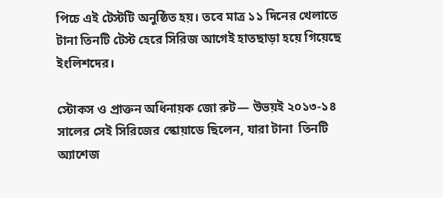পিচে এই টেস্টটি অনুষ্ঠিত হয়। তবে মাত্র ১১ দিনের খেলাতে টানা তিনটি টেস্ট হেরে সিরিজ আগেই হাতছাড়া হয়ে গিয়েছে ইংলিশদের।

স্টোকস ও প্রাক্তন অধিনায়ক জো রুট— উভয়ই ২০১৩-১৪ সালের সেই সিরিজের স্কোয়াডে ছিলেন, যারা টানা  তিনটি অ্যাশেজ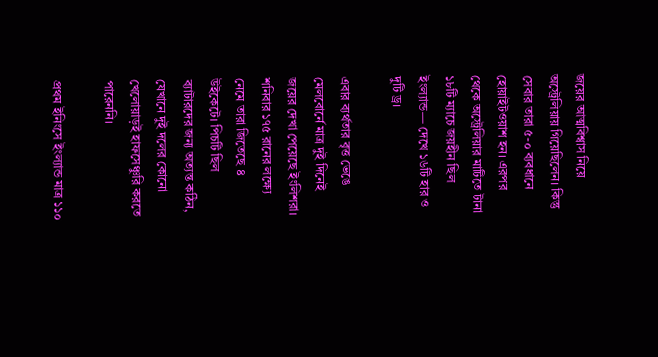জয়ের আত্মবিশ্বাস নিয়ে অস্ট্রেলিয়ায় গিয়েছিলেন। কিন্তু সেবার তারা ৫-০ ব্যবধানে হোয়াইটওয়াশ হন। এরপর থেকে অস্ট্রেলিয়ার মাটিতে টানা ১৮টি ম্যাচে জয়হীন ছিল ইংল্যান্ড— দেখে ১৬টি হার ও দুটি ড্র।

এবার ব্যর্থতার বৃত্ত ভেঙে মেলবোর্নে মাত্র দুই দিনেই জয়ের দেখা পেয়েছে ইংলিশরা। শনিবার ১৭৫ রানের লক্ষ্যে নেমে তারা জিতেছে ৪ উইকেটে। পিচটি ছিল ব্যাটারদের জন্য অত্যন্ত কঠিন, যেখানে দুই দলের কোনো খেলোয়াড়ই হাফসেঞ্চুরি করতে পারেননি।

প্রথম ইনিংসে ইংল্যান্ড মাত্র ১১০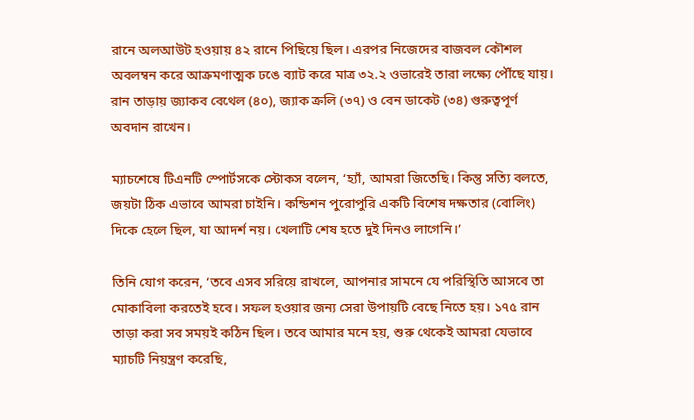রানে অলআউট হওয়ায় ৪২ রানে পিছিয়ে ছিল। এরপর নিজেদের বাজবল কৌশল অবলম্বন করে আক্রমণাত্মক ঢঙে ব্যাট করে মাত্র ৩২.২ ওভারেই তারা লক্ষ্যে পৌঁছে যায়। রান তাড়ায় জ্যাকব বেথেল (৪০), জ্যাক ক্রলি (৩৭) ও বেন ডাকেট (৩৪) গুরুত্বপূর্ণ অবদান রাখেন।

ম্যাচশেষে টিএনটি স্পোর্টসকে স্টোকস বলেন, ‘হ্যাঁ, আমরা জিতেছি। কিন্তু সত্যি বলতে, জয়টা ঠিক এভাবে আমরা চাইনি। কন্ডিশন পুরোপুরি একটি বিশেষ দক্ষতার (বোলিং) দিকে হেলে ছিল, যা আদর্শ নয়। খেলাটি শেষ হতে দুই দিনও লাগেনি।’

তিনি যোগ করেন, ‘তবে এসব সরিয়ে রাখলে, আপনার সামনে যে পরিস্থিতি আসবে তা মোকাবিলা করতেই হবে। সফল হওয়ার জন্য সেরা উপায়টি বেছে নিতে হয়। ১৭৫ রান তাড়া করা সব সময়ই কঠিন ছিল। তবে আমার মনে হয়, শুরু থেকেই আমরা যেভাবে ম্যাচটি নিয়ন্ত্রণ করেছি,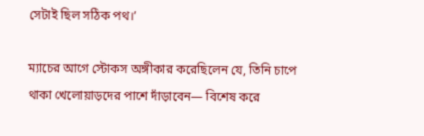সেটাই ছিল সঠিক পথ।’

ম্যাচের আগে স্টোকস অঙ্গীকার করেছিলেন যে, তিনি চাপে থাকা খেলোয়াড়দের পাশে দাঁড়াবেন— বিশেষ করে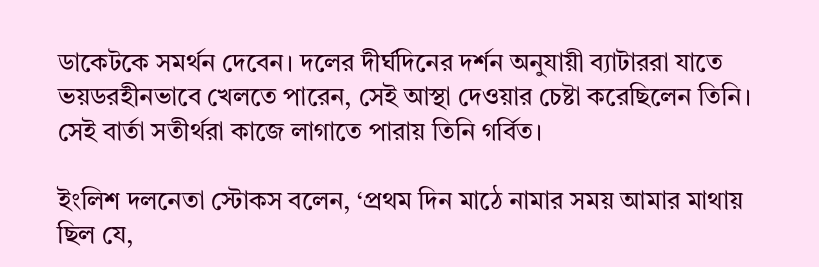ডাকেটকে সমর্থন দেবেন। দলের দীর্ঘদিনের দর্শন অনুযায়ী ব্যাটাররা যাতে ভয়ডরহীনভাবে খেলতে পারেন, সেই আস্থা দেওয়ার চেষ্টা করেছিলেন তিনি। সেই বার্তা সতীর্থরা কাজে লাগাতে পারায় তিনি গর্বিত।

ইংলিশ দলনেতা স্টোকস বলেন, ‘প্রথম দিন মাঠে নামার সময় আমার মাথায় ছিল যে,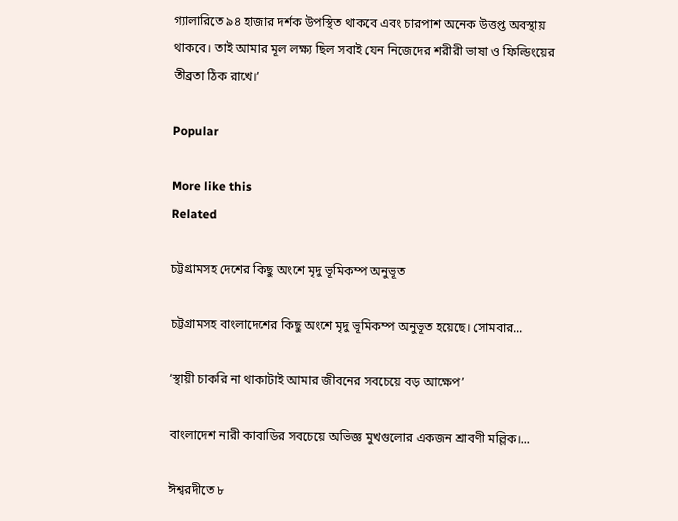গ্যালারিতে ৯৪ হাজার দর্শক উপস্থিত থাকবে এবং চারপাশ অনেক উত্তপ্ত অবস্থায় থাকবে। তাই আমার মূল লক্ষ্য ছিল সবাই যেন নিজেদের শরীরী ভাষা ও ফিল্ডিংয়ের তীব্রতা ঠিক রাখে।’

Popular

More like this
Related

চট্টগ্রামসহ দেশের কিছু অংশে মৃদু ভূমিকম্প অনুভূত

চট্টগ্রামসহ বাংলাদেশের কিছু অংশে মৃদু ভূমিকম্প অনুভূত হয়েছে। সোমবার...

‘স্থায়ী চাকরি না থাকাটাই আমার জীবনের সবচেয়ে বড় আক্ষেপ’

বাংলাদেশ নারী কাবাডির সবচেয়ে অভিজ্ঞ মুখগুলোর একজন শ্রাবণী মল্লিক।...

ঈশ্বরদীতে ৮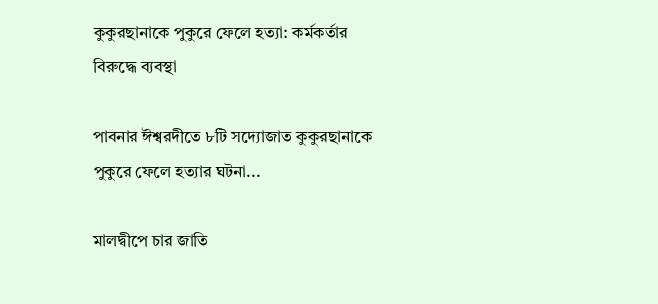কুকুরছানাকে পুকুরে ফেলে হত্যা: কর্মকর্তার বিরুদ্ধে ব্যবস্থা

পাবনার ঈশ্বরদীতে ৮টি সদ্যোজাত কুকুরছানাকে পুকুরে ফেলে হত্যার ঘটনা...

মালদ্বীপে চার জাতি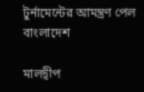টুর্নামেন্টের আমন্ত্রণ পেল বাংলাদেশ

মালদ্বীপ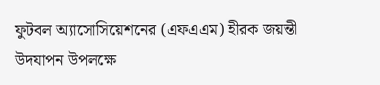ফুটবল অ্যাসোসিয়েশনের (এফএএম) হীরক জয়ন্তী উদযাপন উপলক্ষে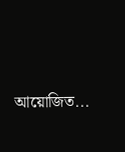আয়োজিত...